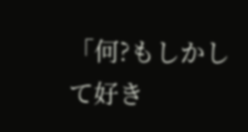「何?もしかして好き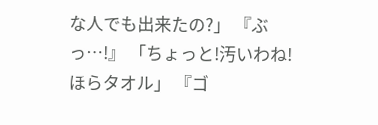な人でも出来たの?」 『ぶっ…!』 「ちょっと!汚いわね!ほらタオル」 『ゴ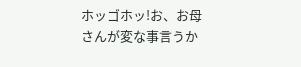ホッゴホッ!お、お母さんが変な事言うか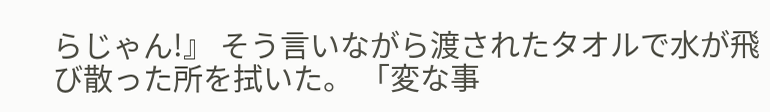らじゃん!』 そう言いながら渡されたタオルで水が飛び散った所を拭いた。 「変な事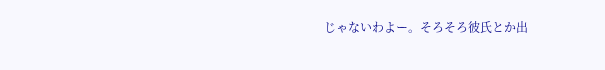じゃないわよー。そろそろ彼氏とか出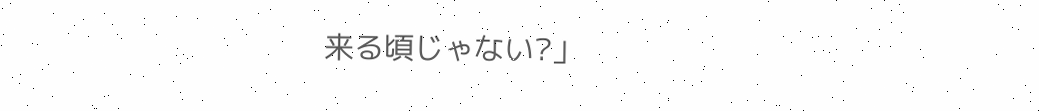来る頃じゃない?」